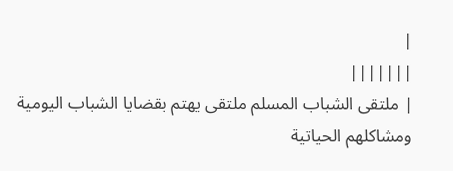|
|||||||
| ملتقى الشباب المسلم ملتقى يهتم بقضايا الشباب اليومية ومشاكلهم الحياتية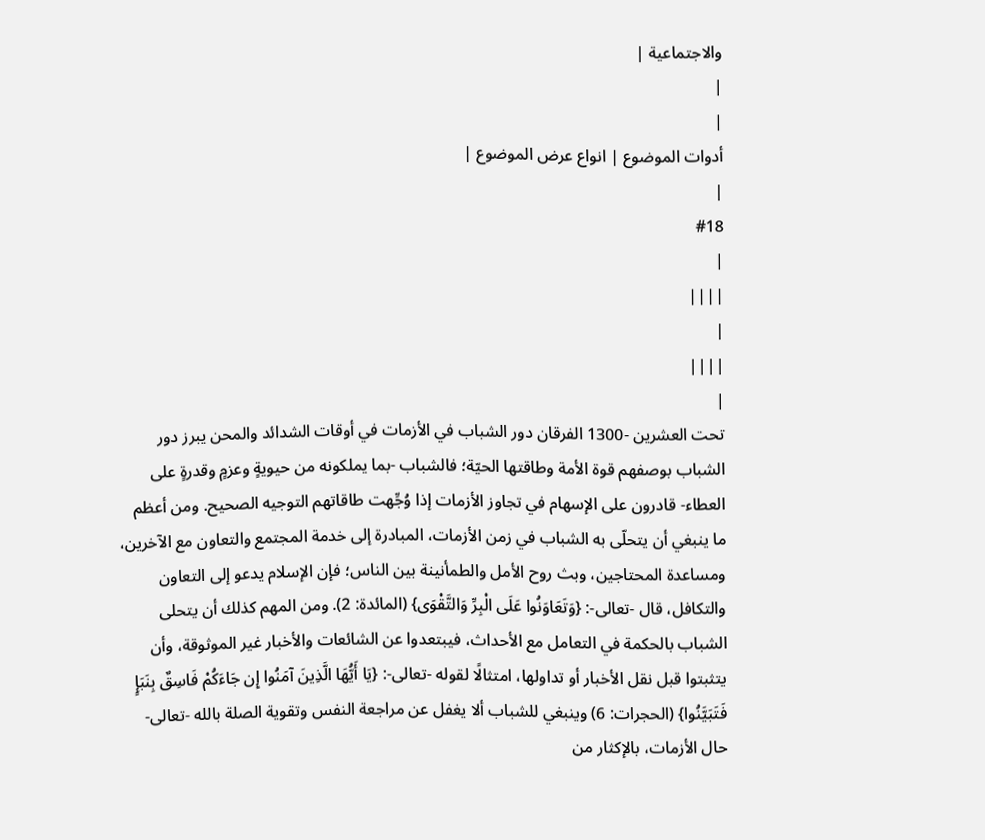والاجتماعية |
|
|
أدوات الموضوع | انواع عرض الموضوع |
|
#18
|
||||
|
||||
|
تحت العشرين -1300 الفرقان دور الشباب في الأزمات في أوقات الشدائد والمحن يبرز دور الشباب بوصفهم قوة الأمة وطاقتها الحيّة؛ فالشباب -بما يملكونه من حيويةٍ وعزمٍ وقدرةٍ على العطاء- قادرون على الإسهام في تجاوز الأزمات إذا وُجِّهت طاقاتهم التوجيه الصحيح. ومن أعظم ما ينبغي أن يتحلّى به الشباب في زمن الأزمات، المبادرة إلى خدمة المجتمع والتعاون مع الآخرين، ومساعدة المحتاجين، وبث روح الأمل والطمأنينة بين الناس؛ فإن الإسلام يدعو إلى التعاون والتكافل، قال -تعالى-: {وَتَعَاوَنُوا عَلَى الْبِرِّ وَالتَّقْوَى} (المائدة: 2). ومن المهم كذلك أن يتحلى الشباب بالحكمة في التعامل مع الأحداث، فيبتعدوا عن الشائعات والأخبار غير الموثوقة، وأن يتثبتوا قبل نقل الأخبار أو تداولها، امتثالًا لقوله -تعالى-: {يَا أَيُّهَا الَّذِينَ آمَنُوا إِن جَاءَكُمْ فَاسِقٌ بِنَبَإٍ فَتَبَيَّنُوا} (الحجرات: 6) وينبغي للشباب ألا يغفل عن مراجعة النفس وتقوية الصلة بالله -تعالى- حال الأزمات، بالإكثار من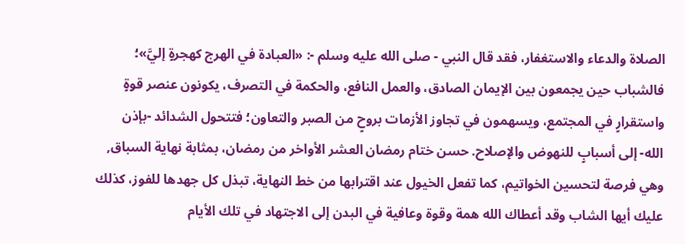الصلاة والدعاء والاستغفار، فقد قال النبي - صلى الله عليه وسلم -: «العبادة في الهرج كهجرةٍ إليَّ»؛ فالشباب حين يجمعون بين الإيمان الصادق، والعمل النافع، والحكمة في التصرف، يكونون عنصر قوةٍ واستقرارٍ في المجتمع، ويسهمون في تجاوز الأزمات بروحٍ من الصبر والتعاون؛ فتتحول الشدائد -بإذن الله- إلى أسبابٍ للنهوض والإصلاح. حسن ختام رمضان العشر الأواخر من رمضان، بمثابة نهاية السباق, وهي فرصة لتحسين الخواتيم، كما تفعل الخيول عند اقترابها من خط النهاية، تبذل كل جهدها للفوز، كذلك عليك أيها الشاب وقد أعطاك الله همة وقوة وعافية في البدن إلى الاجتهاد في تلك الأيام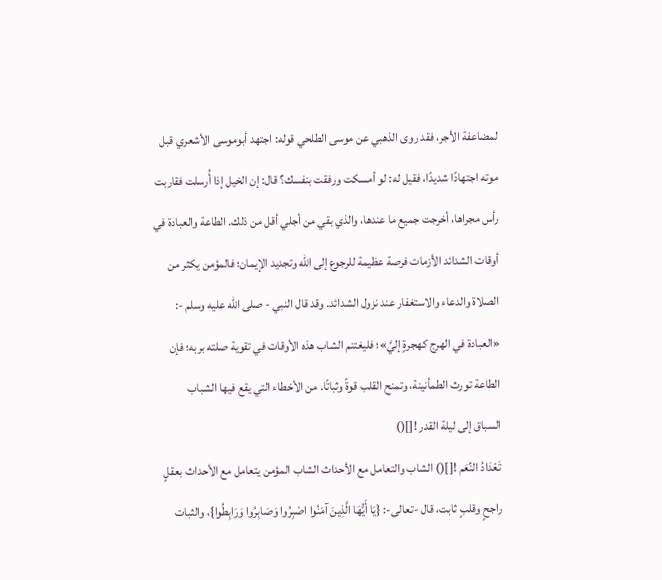لمضاعفة الأجر، فقد روى الذهبي عن موسى الطلحي قوله: اجتهد أبوموسى الأشعري قبل موته اجتهادًا شديدًا، فقيل له: لو أمسكت ورفقت بنفسك؟ قال: إن الخيل إذا أُرسلت فقاربت رأس مجراها، أخرجت جميع ما عندها، والذي بقي من أجلي أقل من ذلك. الطاعة والعبادة في أوقات الشدائد الأزمات فرصة عظيمة للرجوع إلى الله وتجديد الإيمان؛ فالمؤمن يكثر من الصلاة والدعاء والاستغفار عند نزول الشدائد. وقد قال النبي - صلى الله عليه وسلم -: «العبادة في الهرج كهجرةٍ إليَّ»؛ فليغتنم الشاب هذه الأوقات في تقوية صلته بربه؛ فإن الطاعة تورث الطمأنينة، وتمنح القلب قوةً وثباتًا. من الأخطاء التي يقع فيها الشباب
السباق إلى ليلة القدر ![]()
تَعْدَادُ النِّعَم ![]() الشاب والتعامل مع الأحداث الشاب المؤمن يتعامل مع الأحداث بعقلٍ راجحٍ وقلبٍ ثابت، قال -تعالى-: {يَا أَيُّهَا الَّذِينَ آمَنُوا اصْبِرُوا وَصَابِرُوا وَرَابِطُوا}، والثبات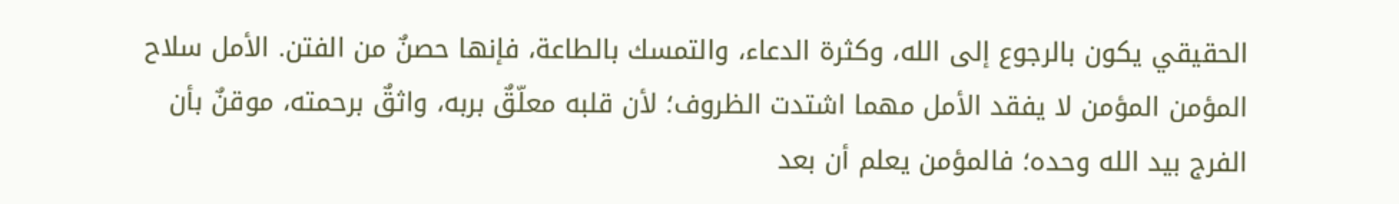الحقيقي يكون بالرجوع إلى الله، وكثرة الدعاء، والتمسك بالطاعة، فإنها حصنٌ من الفتن. الأمل سلاح المؤمن المؤمن لا يفقد الأمل مهما اشتدت الظروف؛ لأن قلبه معلّقٌ بربه، واثقٌ برحمته، موقنٌ بأن الفرج بيد الله وحده؛ فالمؤمن يعلم أن بعد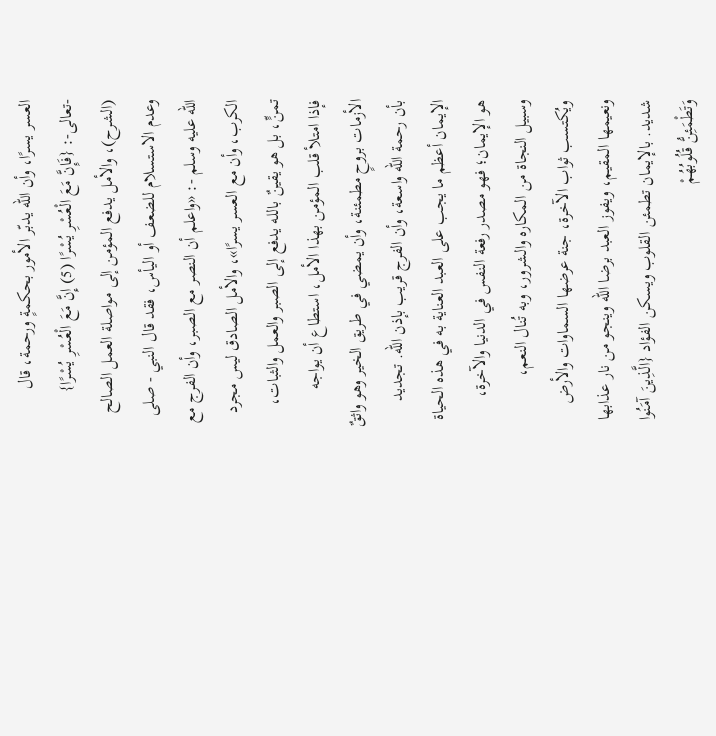العسر يسرًا، وأن الله يدبّر الأمور بحكمةٍ ورحمة، قال -تعالى-: {فَإِنَّ مَعَ الْعُسْرِ يُسْرًا (5) إِنَّ مَعَ الْعُسْرِ يُسْرًا} (الشرح)، والأمل يدفع المؤمن إلى مواصلة العمل الصالح وعدم الاستسلام للضعف أو اليأس، فقد قال النبي - صلى الله عليه وسلم -: «واعلم أن النصر مع الصبر، وأن الفرج مع الكرب، وأن مع العسر يسرًا»، والأمل الصادق ليس مجرد تمنٍّ، بل هو يقينٌ بالله يدفع إلى الصبر والعمل والثبات، فإذا امتلأ قلب المؤمن بهذا الأمل، استطاع أن يواجه الأزمات بروحٍ مطمئنة، وأن يمضي في طريق الخير وهو واثقٌ بأن رحمة الله واسعة، وأن الفرج قريب بإذن الله. تجديد الإيمان أعظم ما يجب على العبد العناية به في هذه الحياة هو الإيمان؛ فهو مصدر رفعة النفس في الدنيا والآخرة، وسبيل النجاة من المكاره والشرور، وبه تُنال النعم، ويُكتسب ثواب الآخرة، جنة عرضها السماوات والأرض ونعيمها المقيم، ويفوز العبد برضا الله وينجو من نار عذابها شديد. بالإيمان تطمئن القلوب ويسكن الفؤاد {الَّذِينَ آمَنُوا وَتَطْمَئِنُّ قُلُوبُهُمْ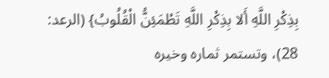بِذِكْرِ اللَّهِ أَلا بِذِكْرِ اللَّهِ تَطْمَئِنُّ الْقُلُوبُ} (الرعد: 28)، وتستمر ثماره وخيره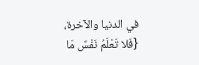في الدنيا والآخرة، {فَلا تَعْلَمُ نَفْسٌ مَا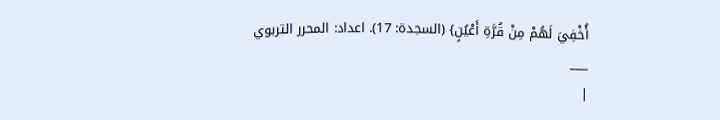أُخْفِيَ لَهُمْ مِنْ قُرَّةِ أَعْيُنٍ} (السجدة: 17). اعداد: المحرر التربوي
___
|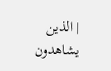| الذين يشاهدون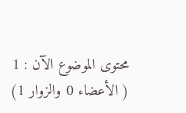محتوى الموضوع الآن : 1 ( الأعضاء 0 والزوار 1)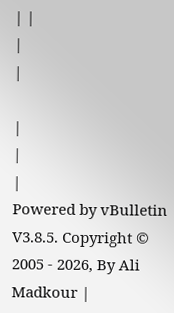| |
|
|

|
|
|
Powered by vBulletin V3.8.5. Copyright © 2005 - 2026, By Ali Madkour |